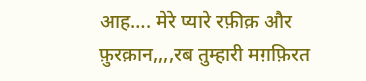आह…. मेरे प्यारे रफ़ीक़ और फ़ुरक़ान,,,,रब तुम्हारी मग़फ़िरत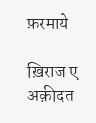फ़रमाये

ख़िराज ए अक़ीदत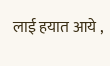लाई हयात आये ,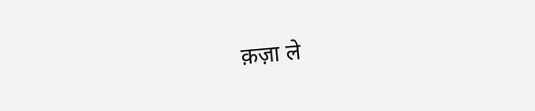क़ज़ा ले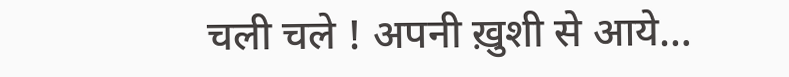चली चले ! अपनी ख़ुशी से आये…